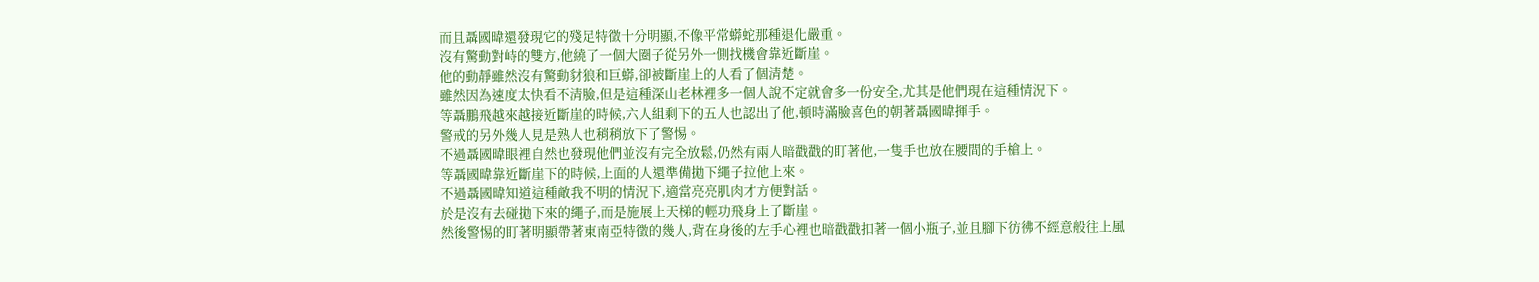而且聶國暐還發現它的殘足特徵十分明顯,不像平常蟒蛇那種退化嚴重。
沒有驚動對峙的雙方,他繞了一個大圈子從另外一側找機會靠近斷崖。
他的動靜雖然沒有驚動豺狼和巨蟒,卻被斷崖上的人看了個清楚。
雖然因為速度太快看不清臉,但是這種深山老林裡多一個人說不定就會多一份安全,尤其是他們現在這種情況下。
等聶鵬飛越來越接近斷崖的時候,六人組剩下的五人也認出了他,頓時滿臉喜色的朝著聶國暐揮手。
警戒的另外幾人見是熟人也稍稍放下了警惕。
不過聶國暐眼裡自然也發現他們並沒有完全放鬆,仍然有兩人暗戳戳的盯著他,一隻手也放在腰間的手槍上。
等聶國暐靠近斷崖下的時候,上面的人還準備拋下繩子拉他上來。
不過聶國暐知道這種敵我不明的情況下,適當亮亮肌肉才方便對話。
於是沒有去碰拋下來的繩子,而是施展上天梯的輕功飛身上了斷崖。
然後警惕的盯著明顯帶著東南亞特徵的幾人,背在身後的左手心裡也暗戳戳扣著一個小瓶子,並且腳下彷彿不經意般往上風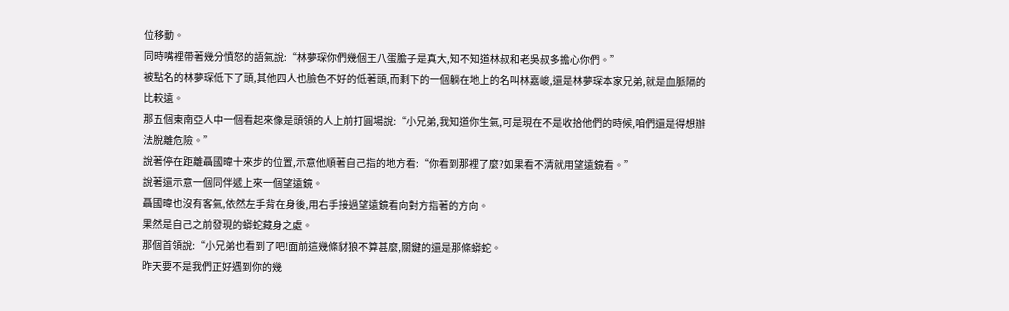位移動。
同時嘴裡帶著幾分憤怒的語氣說:“林夢琛你們幾個王八蛋膽子是真大,知不知道林叔和老吳叔多擔心你們。”
被點名的林夢琛低下了頭,其他四人也臉色不好的低著頭,而剩下的一個躺在地上的名叫林嘉峻,還是林夢琛本家兄弟,就是血脈隔的比較遠。
那五個東南亞人中一個看起來像是頭領的人上前打圓場說:“小兄弟,我知道你生氣,可是現在不是收拾他們的時候,咱們還是得想辦法脫離危險。”
說著停在距離聶國暐十來步的位置,示意他順著自己指的地方看:“你看到那裡了麼?如果看不清就用望遠鏡看。”
說著還示意一個同伴遞上來一個望遠鏡。
聶國暐也沒有客氣,依然左手背在身後,用右手接過望遠鏡看向對方指著的方向。
果然是自己之前發現的蟒蛇藏身之處。
那個首領說:“小兄弟也看到了吧!面前這幾條豺狼不算甚麼,關鍵的還是那條蟒蛇。
昨天要不是我們正好遇到你的幾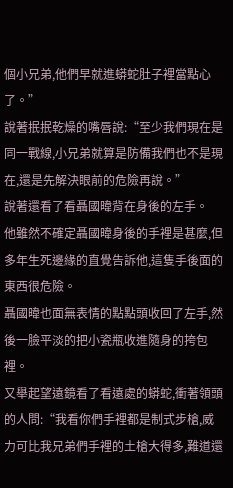個小兄弟,他們早就進蟒蛇肚子裡當點心了。”
說著抿抿乾燥的嘴唇說:“至少我們現在是同一戰線,小兄弟就算是防備我們也不是現在,還是先解決眼前的危險再說。”
說著還看了看聶國暐背在身後的左手。
他雖然不確定聶國暐身後的手裡是甚麼,但多年生死邊緣的直覺告訴他,這隻手後面的東西很危險。
聶國暐也面無表情的點點頭收回了左手,然後一臉平淡的把小瓷瓶收進隨身的挎包裡。
又舉起望遠鏡看了看遠處的蟒蛇,衝著領頭的人問:“我看你們手裡都是制式步槍,威力可比我兄弟們手裡的土槍大得多,難道還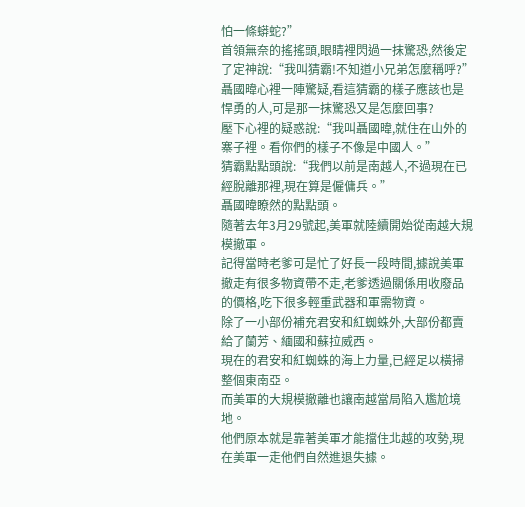怕一條蟒蛇?”
首領無奈的搖搖頭,眼睛裡閃過一抹驚恐,然後定了定神說:“我叫猜霸!不知道小兄弟怎麼稱呼?”
聶國暐心裡一陣驚疑,看這猜霸的樣子應該也是悍勇的人,可是那一抹驚恐又是怎麼回事?
壓下心裡的疑惑說:“我叫聶國暐,就住在山外的寨子裡。看你們的樣子不像是中國人。”
猜霸點點頭說:“我們以前是南越人,不過現在已經脫離那裡,現在算是僱傭兵。”
聶國暐瞭然的點點頭。
隨著去年3月29號起,美軍就陸續開始從南越大規模撤軍。
記得當時老爹可是忙了好長一段時間,據說美軍撤走有很多物資帶不走,老爹透過關係用收廢品的價格,吃下很多輕重武器和軍需物資。
除了一小部份補充君安和紅蜘蛛外,大部份都賣給了蘭芳、緬國和蘇拉威西。
現在的君安和紅蜘蛛的海上力量,已經足以橫掃整個東南亞。
而美軍的大規模撤離也讓南越當局陷入尷尬境地。
他們原本就是靠著美軍才能擋住北越的攻勢,現在美軍一走他們自然進退失據。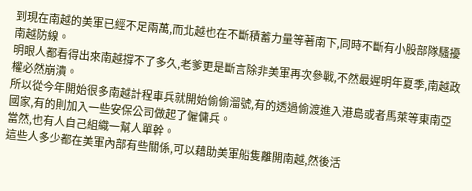到現在南越的美軍已經不足兩萬,而北越也在不斷積蓄力量等著南下,同時不斷有小股部隊騷擾南越防線。
明眼人都看得出來南越撐不了多久,老爹更是斷言除非美軍再次參戰,不然最遲明年夏季,南越政權必然崩潰。
所以從今年開始很多南越計程車兵就開始偷偷溜號,有的透過偷渡進入港島或者馬萊等東南亞國家,有的則加入一些安保公司做起了僱傭兵。
當然,也有人自己組織一幫人單幹。
這些人多少都在美軍內部有些關係,可以藉助美軍船隻離開南越,然後活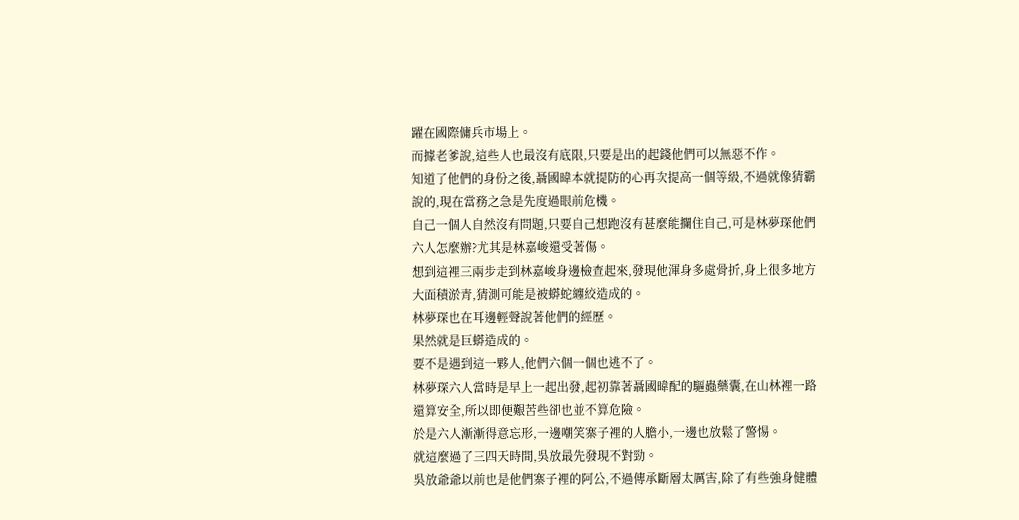躍在國際傭兵市場上。
而據老爹說,這些人也最沒有底限,只要是出的起錢他們可以無惡不作。
知道了他們的身份之後,聶國暐本就提防的心再次提高一個等級,不過就像猜霸說的,現在當務之急是先度過眼前危機。
自己一個人自然沒有問題,只要自己想跑沒有甚麼能攔住自己,可是林夢琛他們六人怎麼辦?尤其是林嘉峻還受著傷。
想到這裡三兩步走到林嘉峻身邊檢查起來,發現他渾身多處骨折,身上很多地方大面積淤青,猜測可能是被蟒蛇纏絞造成的。
林夢琛也在耳邊輕聲說著他們的經歷。
果然就是巨蟒造成的。
要不是遇到這一夥人,他們六個一個也逃不了。
林夢琛六人當時是早上一起出發,起初靠著聶國暐配的驅蟲藥囊,在山林裡一路還算安全,所以即便艱苦些卻也並不算危險。
於是六人漸漸得意忘形,一邊嘲笑寨子裡的人膽小,一邊也放鬆了警惕。
就這麼過了三四天時間,吳放最先發現不對勁。
吳放爺爺以前也是他們寨子裡的阿公,不過傳承斷層太厲害,除了有些強身健體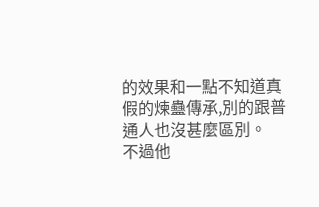的效果和一點不知道真假的煉蠱傳承,別的跟普通人也沒甚麼區別。
不過他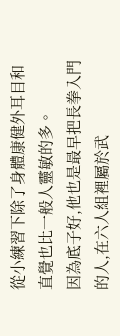從小練習下除了身體康健外耳目和直覺也比一般人靈敏的多。
因為底子好,他也是最早把長拳入門的人,在六人組裡屬於武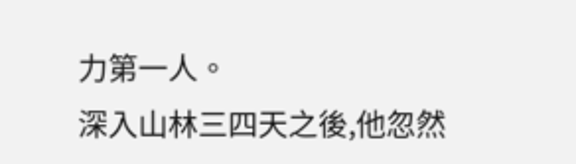力第一人。
深入山林三四天之後,他忽然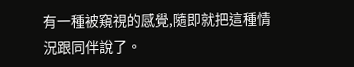有一種被窺視的感覺,隨即就把這種情況跟同伴說了。